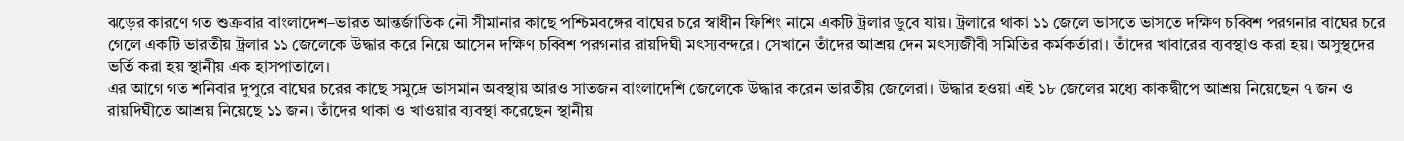ঝড়ের কারণে গত শুক্রবার বাংলাদেশ–ভারত আন্তর্জাতিক নৌ সীমানার কাছে পশ্চিমবঙ্গের বাঘের চরে স্বাধীন ফিশিং নামে একটি ট্রলার ডুবে যায়। ট্রলারে থাকা ১১ জেলে ভাসতে ভাসতে দক্ষিণ চব্বিশ পরগনার বাঘের চরে গেলে একটি ভারতীয় ট্রলার ১১ জেলেকে উদ্ধার করে নিয়ে আসেন দক্ষিণ চব্বিশ পরগনার রায়দিঘী মৎস্যবন্দরে। সেখানে তাঁদের আশ্রয় দেন মৎস্যজীবী সমিতির কর্মকর্তারা। তাঁদের খাবারের ব্যবস্থাও করা হয়। অসুস্থদের ভর্তি করা হয় স্থানীয় এক হাসপাতালে।
এর আগে গত শনিবার দুপুরে বাঘের চরের কাছে সমুদ্রে ভাসমান অবস্থায় আরও সাতজন বাংলাদেশি জেলেকে উদ্ধার করেন ভারতীয় জেলেরা। উদ্ধার হওয়া এই ১৮ জেলের মধ্যে কাকদ্বীপে আশ্রয় নিয়েছেন ৭ জন ও রায়দিঘীতে আশ্রয় নিয়েছে ১১ জন। তাঁদের থাকা ও খাওয়ার ব্যবস্থা করেছেন স্থানীয়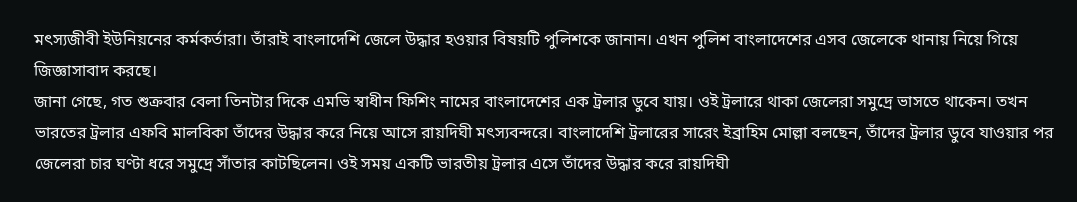মৎস্যজীবী ইউনিয়নের কর্মকর্তারা। তাঁরাই বাংলাদেশি জেলে উদ্ধার হওয়ার বিষয়টি পুলিশকে জানান। এখন পুলিশ বাংলাদেশের এসব জেলেকে থানায় নিয়ে গিয়ে জিজ্ঞাসাবাদ করছে।
জানা গেছে, গত শুক্রবার বেলা তিনটার দিকে এমভি স্বাধীন ফিশিং নামের বাংলাদেশের এক ট্রলার ডুবে যায়। ওই ট্রলারে থাকা জেলেরা সমুদ্রে ভাসতে থাকেন। তখন ভারতের ট্রলার এফবি মালবিকা তাঁদের উদ্ধার করে নিয়ে আসে রায়দিঘী মৎস্যবন্দরে। বাংলাদেশি ট্রলারের সারেং ইব্রাহিম মোল্লা বলছেন, তাঁদের ট্রলার ডুবে যাওয়ার পর জেলেরা চার ঘণ্টা ধরে সমুদ্রে সাঁতার কাটছিলেন। ওই সময় একটি ভারতীয় ট্রলার এসে তাঁদের উদ্ধার করে রায়দিঘী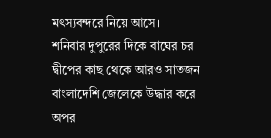মৎস্যবন্দরে নিয়ে আসে।
শনিবার দুপুরের দিকে বাঘের চর দ্বীপের কাছ থেকে আরও সাতজন বাংলাদেশি জেলেকে উদ্ধার করে অপর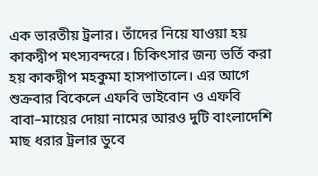এক ভারতীয় ট্রলার। তাঁদের নিয়ে যাওয়া হয় কাকদ্বীপ মৎস্যবন্দরে। চিকিৎসার জন্য ভর্তি করা হয় কাকদ্বীপ মহকুমা হাসপাতালে। এর আগে শুক্রবার বিকেলে এফবি ভাইবোন ও এফবি বাবা–মায়ের দোয়া নামের আরও দুটি বাংলাদেশি মাছ ধরার ট্রলার ডুবে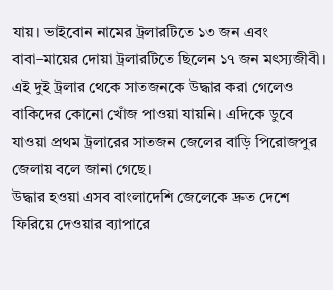যায়। ভাইবোন নামের ট্রলারটিতে ১৩ জন এবং বাবা–মায়ের দোয়া ট্রলারটিতে ছিলেন ১৭ জন মৎস্যজীবী। এই দুই ট্রলার থেকে সাতজনকে উদ্ধার করা গেলেও বাকিদের কোনো খোঁজ পাওয়া যায়নি। এদিকে ডুবে যাওয়া প্রথম ট্রলারের সাতজন জেলের বাড়ি পিরোজপুর জেলায় বলে জানা গেছে।
উদ্ধার হওয়া এসব বাংলাদেশি জেলেকে দ্রুত দেশে ফিরিয়ে দেওয়ার ব্যাপারে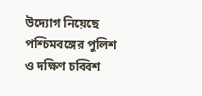উদ্যোগ নিয়েছে পশ্চিমবঙ্গের পুলিশ ও দক্ষিণ চব্বিশ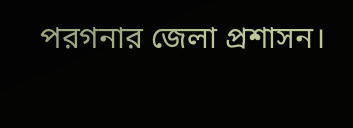পরগনার জেলা প্রশাসন।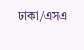ঢাকা/এসএ